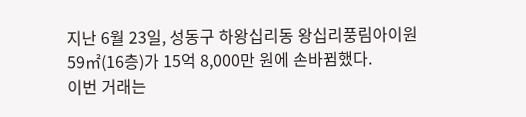지난 6월 23일, 성동구 하왕십리동 왕십리풍림아이원 59㎡(16층)가 15억 8,000만 원에 손바뀜했다.
이번 거래는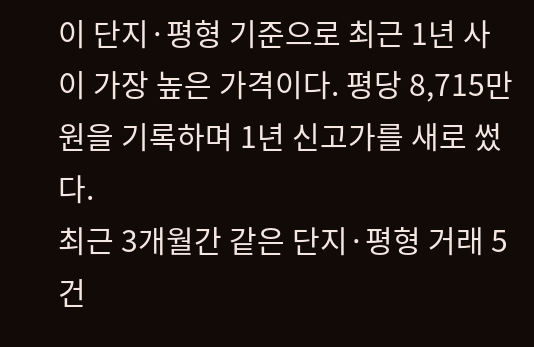이 단지·평형 기준으로 최근 1년 사이 가장 높은 가격이다. 평당 8,715만 원을 기록하며 1년 신고가를 새로 썼다.
최근 3개월간 같은 단지·평형 거래 5건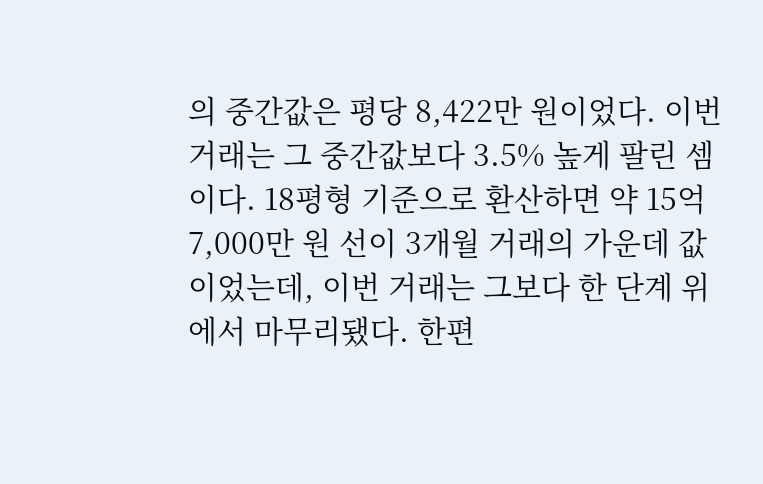의 중간값은 평당 8,422만 원이었다. 이번 거래는 그 중간값보다 3.5% 높게 팔린 셈이다. 18평형 기준으로 환산하면 약 15억 7,000만 원 선이 3개월 거래의 가운데 값이었는데, 이번 거래는 그보다 한 단계 위에서 마무리됐다. 한편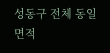성동구 전체 동일 면적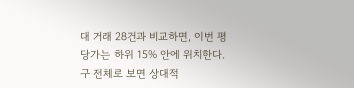대 거래 28건과 비교하면, 이번 평당가는 하위 15% 안에 위치한다. 구 전체로 보면 상대적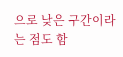으로 낮은 구간이라는 점도 함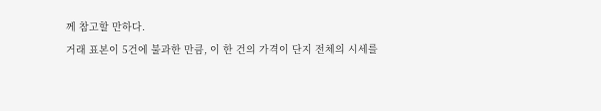께 참고할 만하다.
거래 표본이 5건에 불과한 만큼, 이 한 건의 가격이 단지 전체의 시세를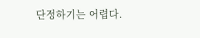단정하기는 어렵다.